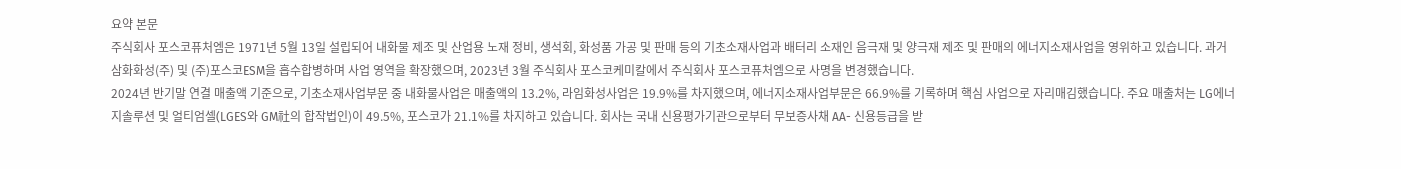요약 본문
주식회사 포스코퓨처엠은 1971년 5월 13일 설립되어 내화물 제조 및 산업용 노재 정비, 생석회, 화성품 가공 및 판매 등의 기초소재사업과 배터리 소재인 음극재 및 양극재 제조 및 판매의 에너지소재사업을 영위하고 있습니다. 과거 삼화화성(주) 및 (주)포스코ESM을 흡수합병하며 사업 영역을 확장했으며, 2023년 3월 주식회사 포스코케미칼에서 주식회사 포스코퓨처엠으로 사명을 변경했습니다.
2024년 반기말 연결 매출액 기준으로, 기초소재사업부문 중 내화물사업은 매출액의 13.2%, 라임화성사업은 19.9%를 차지했으며, 에너지소재사업부문은 66.9%를 기록하며 핵심 사업으로 자리매김했습니다. 주요 매출처는 LG에너지솔루션 및 얼티엄셀(LGES와 GM社의 합작법인)이 49.5%, 포스코가 21.1%를 차지하고 있습니다. 회사는 국내 신용평가기관으로부터 무보증사채 AA- 신용등급을 받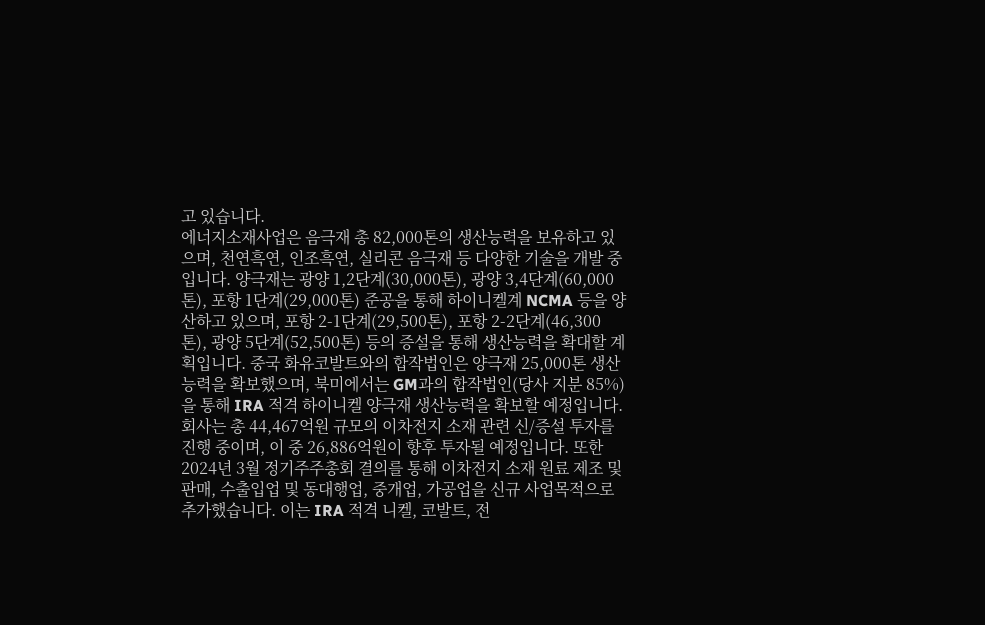고 있습니다.
에너지소재사업은 음극재 총 82,000톤의 생산능력을 보유하고 있으며, 천연흑연, 인조흑연, 실리콘 음극재 등 다양한 기술을 개발 중입니다. 양극재는 광양 1,2단계(30,000톤), 광양 3,4단계(60,000톤), 포항 1단계(29,000톤) 준공을 통해 하이니켈계 NCMA 등을 양산하고 있으며, 포항 2-1단계(29,500톤), 포항 2-2단계(46,300톤), 광양 5단계(52,500톤) 등의 증설을 통해 생산능력을 확대할 계획입니다. 중국 화유코발트와의 합작법인은 양극재 25,000톤 생산능력을 확보했으며, 북미에서는 GM과의 합작법인(당사 지분 85%)을 통해 IRA 적격 하이니켈 양극재 생산능력을 확보할 예정입니다.
회사는 총 44,467억원 규모의 이차전지 소재 관련 신/증설 투자를 진행 중이며, 이 중 26,886억원이 향후 투자될 예정입니다. 또한 2024년 3월 정기주주총회 결의를 통해 이차전지 소재 원료 제조 및 판매, 수출입업 및 동대행업, 중개업, 가공업을 신규 사업목적으로 추가했습니다. 이는 IRA 적격 니켈, 코발트, 전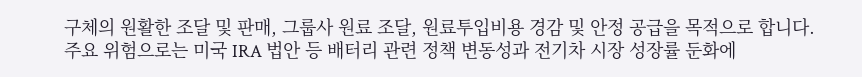구체의 원활한 조달 및 판매, 그룹사 원료 조달, 원료투입비용 경감 및 안정 공급을 목적으로 합니다.
주요 위험으로는 미국 IRA 법안 등 배터리 관련 정책 변동성과 전기차 시장 성장률 둔화에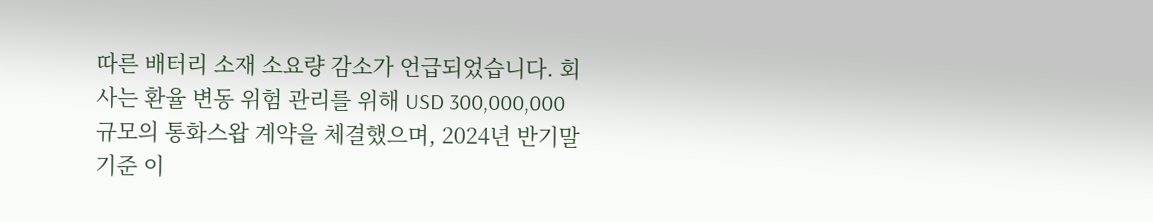따른 배터리 소재 소요량 감소가 언급되었습니다. 회사는 환율 변동 위험 관리를 위해 USD 300,000,000 규모의 통화스왑 계약을 체결했으며, 2024년 반기말 기준 이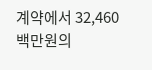계약에서 32,460백만원의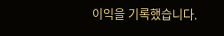이익을 기록했습니다.